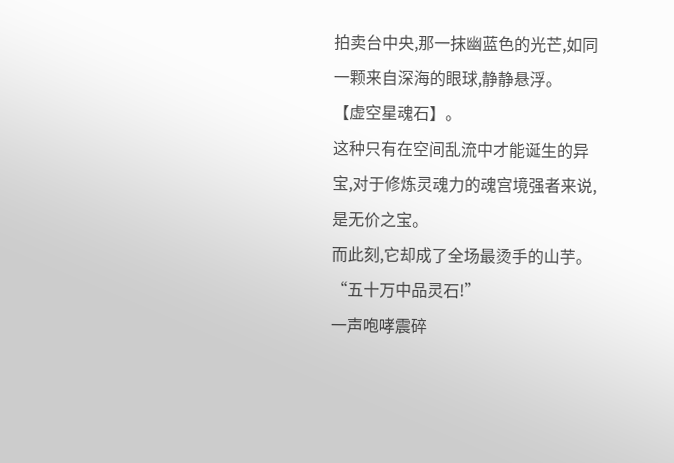拍卖台中央,那一抹幽蓝色的光芒,如同一颗来自深海的眼球,静静悬浮。
【虚空星魂石】。
这种只有在空间乱流中才能诞生的异宝,对于修炼灵魂力的魂宫境强者来说,是无价之宝。
而此刻,它却成了全场最烫手的山芋。
“五十万中品灵石!”
一声咆哮震碎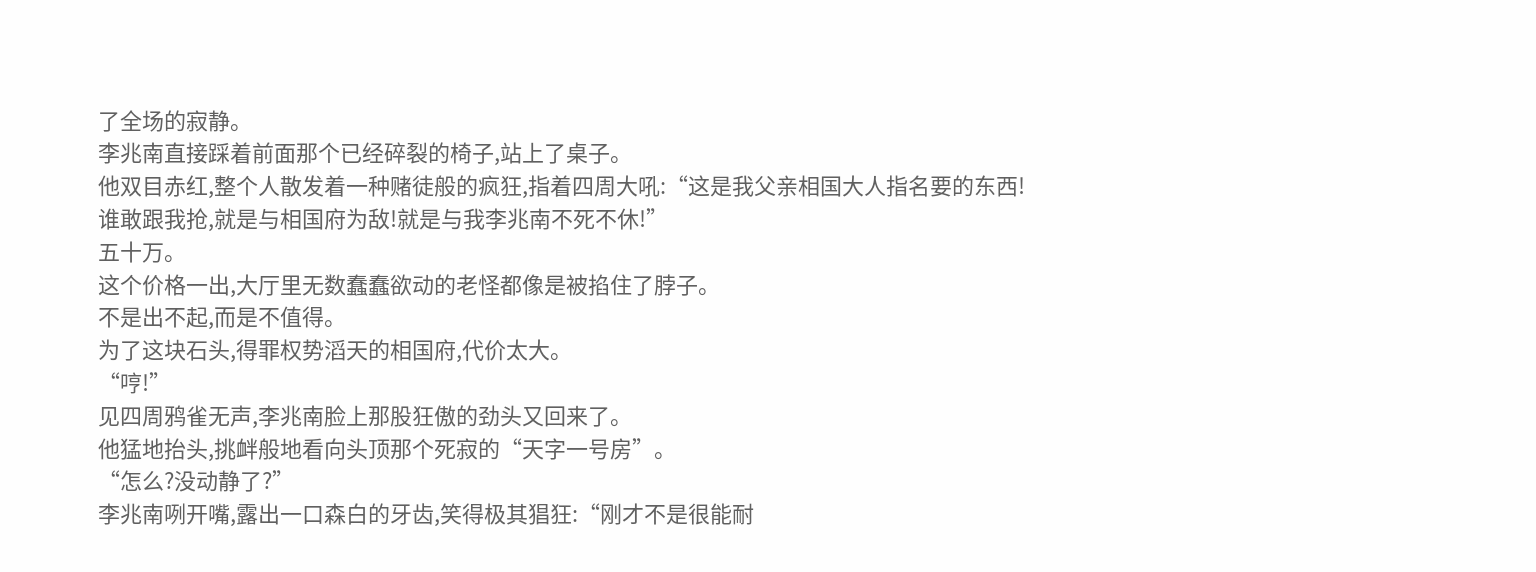了全场的寂静。
李兆南直接踩着前面那个已经碎裂的椅子,站上了桌子。
他双目赤红,整个人散发着一种赌徒般的疯狂,指着四周大吼:“这是我父亲相国大人指名要的东西!谁敢跟我抢,就是与相国府为敌!就是与我李兆南不死不休!”
五十万。
这个价格一出,大厅里无数蠢蠢欲动的老怪都像是被掐住了脖子。
不是出不起,而是不值得。
为了这块石头,得罪权势滔天的相国府,代价太大。
“哼!”
见四周鸦雀无声,李兆南脸上那股狂傲的劲头又回来了。
他猛地抬头,挑衅般地看向头顶那个死寂的“天字一号房”。
“怎么?没动静了?”
李兆南咧开嘴,露出一口森白的牙齿,笑得极其猖狂:“刚才不是很能耐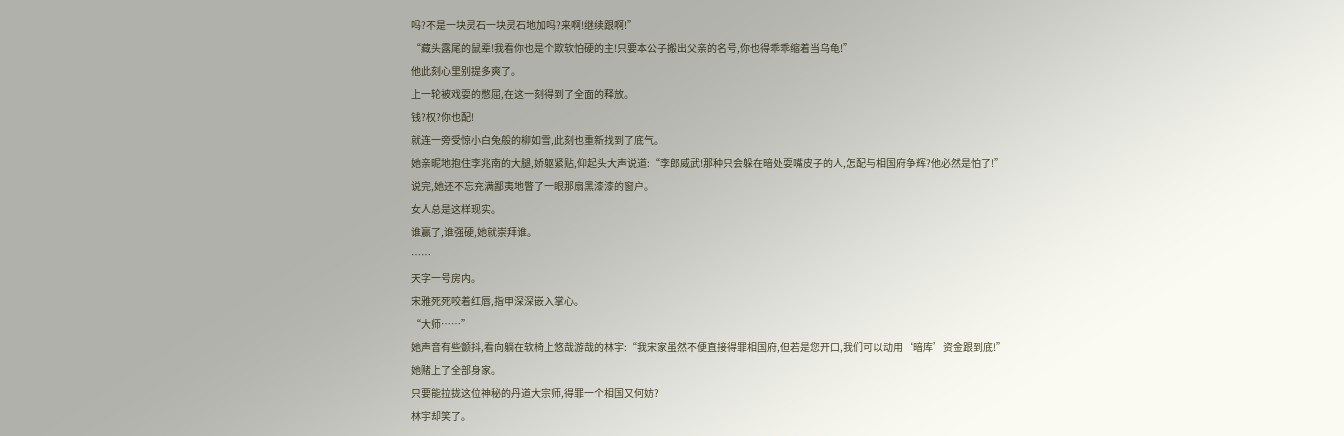吗?不是一块灵石一块灵石地加吗?来啊!继续跟啊!”
“藏头露尾的鼠辈!我看你也是个欺软怕硬的主!只要本公子搬出父亲的名号,你也得乖乖缩着当乌龟!”
他此刻心里别提多爽了。
上一轮被戏耍的憋屈,在这一刻得到了全面的释放。
钱?权?你也配!
就连一旁受惊小白兔般的柳如雪,此刻也重新找到了底气。
她亲昵地抱住李兆南的大腿,娇躯紧贴,仰起头大声说道:“李郎威武!那种只会躲在暗处耍嘴皮子的人,怎配与相国府争辉?他必然是怕了!”
说完,她还不忘充满鄙夷地瞥了一眼那扇黑漆漆的窗户。
女人总是这样现实。
谁赢了,谁强硬,她就崇拜谁。
……
天字一号房内。
宋雅死死咬着红唇,指甲深深嵌入掌心。
“大师……”
她声音有些颤抖,看向躺在软椅上悠哉游哉的林宇:“我宋家虽然不便直接得罪相国府,但若是您开口,我们可以动用‘暗库’资金跟到底!”
她赌上了全部身家。
只要能拉拢这位神秘的丹道大宗师,得罪一个相国又何妨?
林宇却笑了。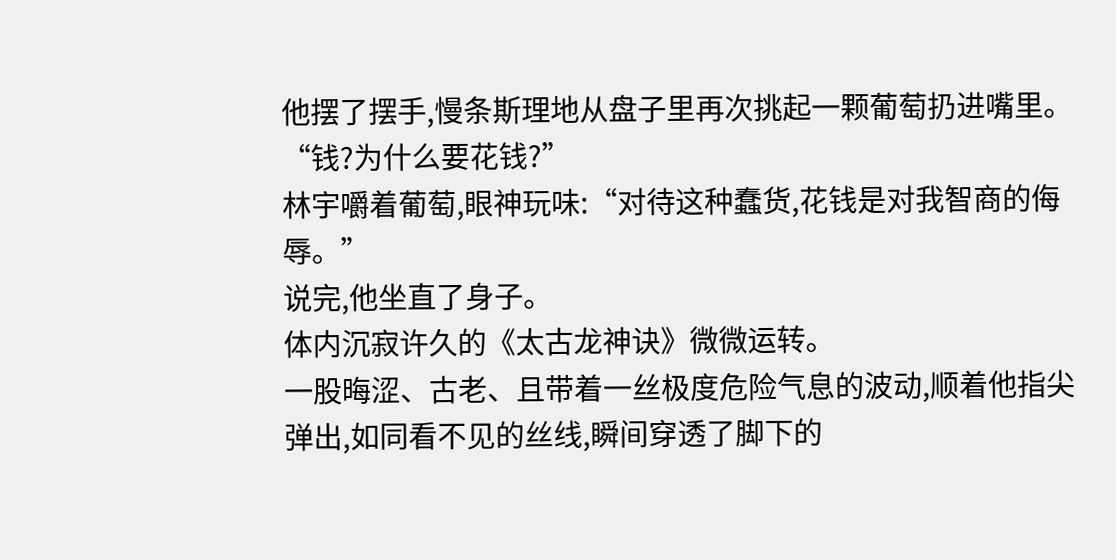他摆了摆手,慢条斯理地从盘子里再次挑起一颗葡萄扔进嘴里。
“钱?为什么要花钱?”
林宇嚼着葡萄,眼神玩味:“对待这种蠢货,花钱是对我智商的侮辱。”
说完,他坐直了身子。
体内沉寂许久的《太古龙神诀》微微运转。
一股晦涩、古老、且带着一丝极度危险气息的波动,顺着他指尖弹出,如同看不见的丝线,瞬间穿透了脚下的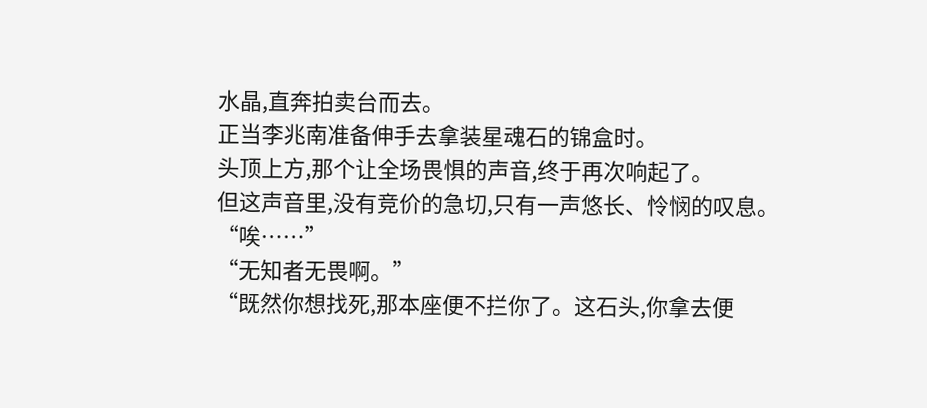水晶,直奔拍卖台而去。
正当李兆南准备伸手去拿装星魂石的锦盒时。
头顶上方,那个让全场畏惧的声音,终于再次响起了。
但这声音里,没有竞价的急切,只有一声悠长、怜悯的叹息。
“唉……”
“无知者无畏啊。”
“既然你想找死,那本座便不拦你了。这石头,你拿去便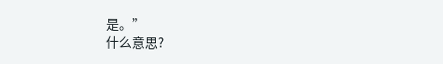是。”
什么意思?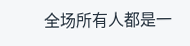全场所有人都是一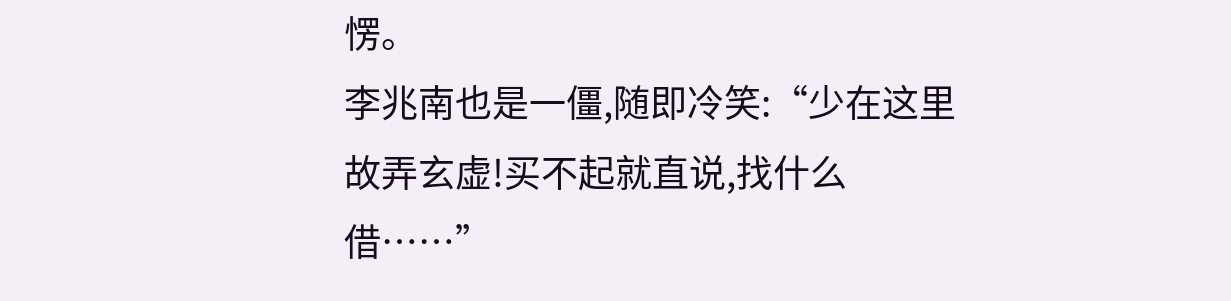愣。
李兆南也是一僵,随即冷笑:“少在这里故弄玄虚!买不起就直说,找什么借……”